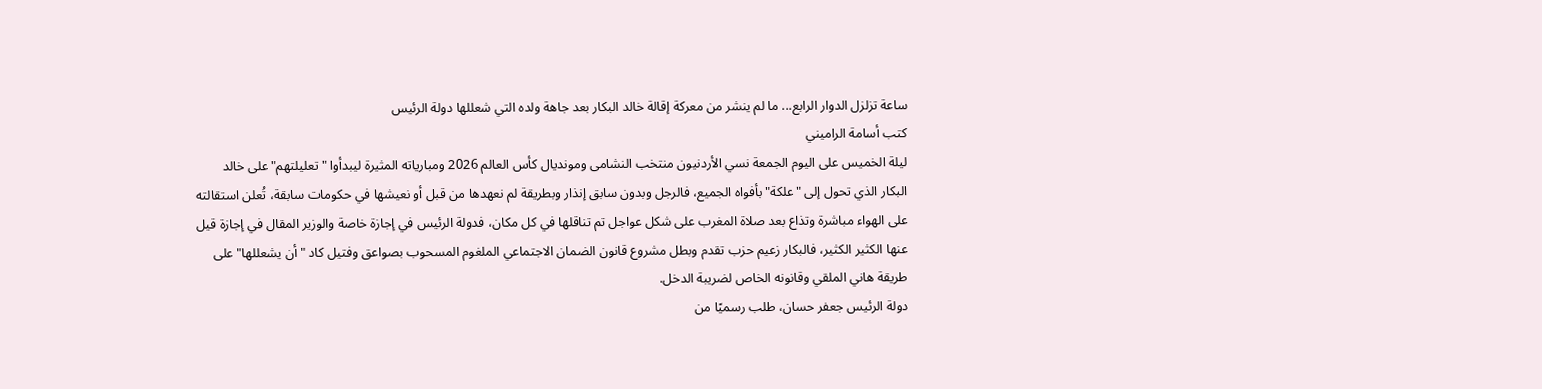ساعة تزلزل الدوار الرابع... ما لم ينشر من معركة إقالة خالد البكار بعد جاهة ولده التي شعللها دولة الرئيس
كتب أسامة الراميني
ليلة الخميس على اليوم الجمعة نسي الأردنيون منتخب النشامى ومونديال كأس العالم 2026 ومبارياته المثيرة ليبدأوا "تعليلتهم" على خالد البكار الذي تحول إلى "علكة" بأفواه الجميع، فالرجل وبدون سابق إنذار وبطريقة لم نعهدها من قبل أو نعيشها في حكومات سابقة، تُعلن استقالته على الهواء مباشرة وتذاع بعد صلاة المغرب على شكل عواجل تم تناقلها في كل مكان، فدولة الرئيس في إجازة خاصة والوزير المقال في إجازة قيل عنها الكثير الكثير، فالبكار زعيم حزب تقدم وبطل مشروع قانون الضمان الاجتماعي الملغوم المسحوب بصواعق وفتيل كاد "أن يشعللها" على طريقة هاني الملقي وقانونه الخاص لضريبة الدخل.
دولة الرئيس جعفر حسان، طلب رسميًا من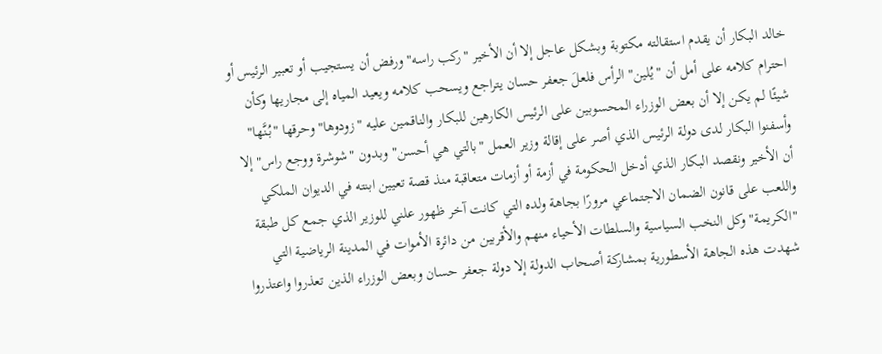خالد البكار أن يقدم استقالته مكتوبة وبشكل عاجل إلا أن الأخير "ركب راسه" ورفض أن يستجيب أو تعبير الرئيس أو احترام كلامه على أمل أن "يُلين" الرأس فلعلَ جعفر حسان يتراجع ويسحب كلامه ويعيد المياه إلى مجاريها وكأن شيئًا لم يكن إلا أن بعض الوزراء المحسوبين على الرئيس الكارهين للبكار والناقمين عليه "زودوها" وحرقها "بُنَّها" وأسفنوا البكار لدى دولة الرئيس الذي أصر على إقالة وزير العمل "بالتي هي أحسن" وبدون "شوشرة ووجع راس" إلا أن الأخير ونقصد البكار الذي أدخل الحكومة في أزمة أو أزمات متعاقبة منذ قصة تعيين ابنته في الديوان الملكي واللعب على قانون الضمان الاجتماعي مرورًا بجاهة ولده التي كانت آخر ظهور علني للوزير الذي جمع كل طبقة "الكريمة" وكل النخب السياسية والسلطات الأحياء منهم والأقربين من دائرة الأموات في المدينة الرياضية التي شهدت هذه الجاهة الأسطورية بمشاركة أصحاب الدولة إلا دولة جعفر حسان وبعض الوزراء الذين تعذروا واعتذروا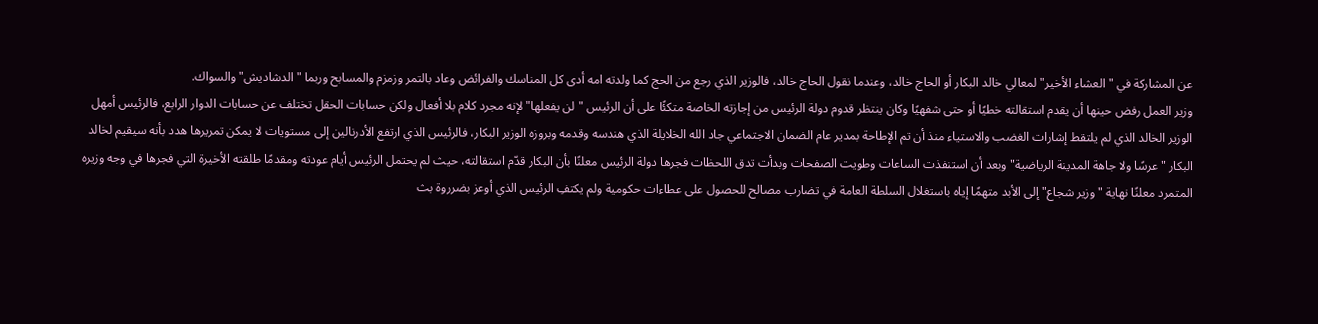عن المشاركة في "العشاء الأخير" لمعالي خالد البكار أو الحاج خالد، وعندما نقول الحاج خالد، فالوزير الذي رجع من الحج كما ولدته امه أدى كل المناسك والفرائض وعاد بالتمر وزمزم والمسابح وربما "الدشاديش" والسواك.
وزير العمل رفض حينها أن يقدم استقالته خطيًا أو حتى شفهيًا وكان ينتظر قدوم دولة الرئيس من إجازته الخاصة متكئًا على أن الرئيس "لن يفعلها" لإنه مجرد كلام بلا أفعال ولكن حسابات الحقل تختلف عن حسابات الدوار الرابع، فالرئيس أمهل الوزير الخالد الذي لم يلتقط إشارات الغضب والاستياء منذ أن تم الإطاحة بمدير عام الضمان الاجتماعي جاد الله الخلايلة الذي هندسه وقدمه وبروزه الوزير البكار، فالرئيس الذي ارتفع الأدرنالين إلى مستويات لا يمكن تمريرها هدد بأنه سيقيم لخالد البكار "عرسًا ولا جاهة المدينة الرياضية" وبعد أن استنفذت الساعات وطويت الصفحات وبدأت تدق اللحظات فجرها دولة الرئيس معلنًا بأن البكار قدّم استقالته، حيث لم يحتمل الرئيس أيام عودته ومقدمًا طلقته الأخيرة التي فجرها في وجه وزيره المتمرد معلنًا نهاية "وزير شجاع" إلى الأبد متهمًا إياه باستغلال السلطة العامة في تضارب مصالح للحصول على عطاءات حكومية ولم يكتفِ الرئيس الذي أوعز بضرروة بث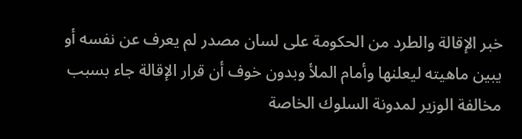خبر الإقالة والطرد من الحكومة على لسان مصدر لم يعرف عن نفسه أو يبين ماهيته ليعلنها وأمام الملأ وبدون خوف أن قرار الإقالة جاء بسبب مخالفة الوزير لمدونة السلوك الخاصة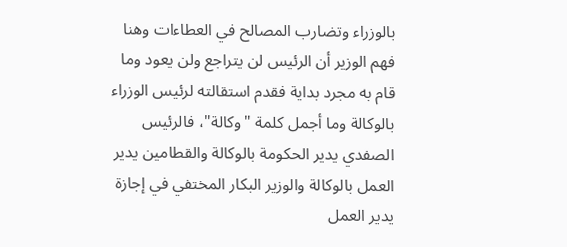بالوزراء وتضارب المصالح في العطاءات وهنا فهم الوزير أن الرئيس لن يتراجع ولن يعود وما قام به مجرد بداية فقدم استقالته لرئيس الوزراء بالوكالة وما أجمل كلمة "وكالة"، فالرئيس الصفدي يدير الحكومة بالوكالة والقطامين يدير العمل بالوكالة والوزير البكار المختفي في إجازة يدير العمل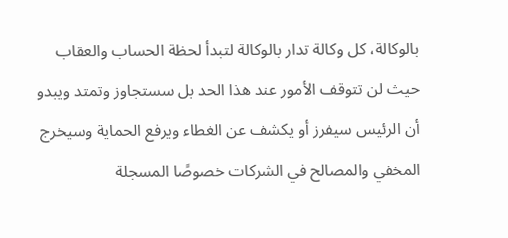بالوكالة، كل وكالة تدار بالوكالة لتبدأ لحظة الحساب والعقاب حيث لن تتوقف الأمور عند هذا الحد بل سستجاوز وتمتد ويبدو أن الرئيس سيفرز أو يكشف عن الغطاء ويرفع الحماية وسيخرج المخفي والمصالح في الشركات خصوصًا المسجلة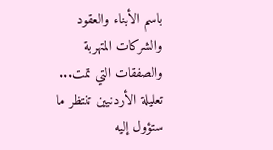باسم الأبناء والعقود والشركات المتهربة والصفقات التي تمت...
تعليلة الأردنيين تنتظر ما ستؤول إليه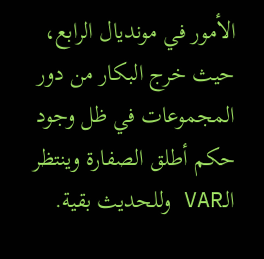الأمور في مونديال الرابع، حيث خرج البكار من دور المجموعات في ظل وجود حكم أطلق الصفارة وينتظر الـVAR وللحديث بقية.